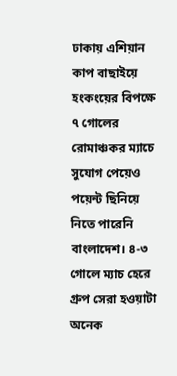ঢাকায় এশিয়ান কাপ বাছাইয়ে হংকংয়ের বিপক্ষে ৭ গোলের রোমাঞ্চকর ম্যাচে সুযোগ পেয়েও পয়েন্ট ছিনিয়ে নিতে পারেনি বাংলাদেশ। ৪-৩ গোলে ম্যাচ হেরে গ্রুপ সেরা হওয়াটা অনেক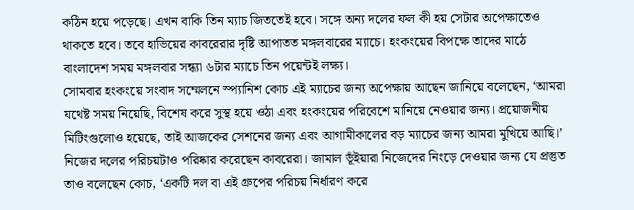কঠিন হয়ে পড়েছে। এখন বাকি তিন ম্যাচ জিততেই হবে। সঙ্গে অন্য দলের ফল কী হয় সেটার অপেক্ষাতেও থাকতে হবে। তবে হাভিয়ের কাবরেরার দৃষ্টি আপাতত মঙ্গলবারের ম্যাচে। হংকংয়ের বিপক্ষে তাদের মাঠে বাংলাদেশ সময় মঙ্গলবার সন্ধ্যা ৬টার ম্যাচে তিন পয়েন্টই লক্ষ্য।
সোমবার হংকংয়ে সংবাদ সম্মেলনে স্প্যানিশ কোচ এই ম্যাচের জন্য অপেক্ষায় আছেন জানিয়ে বলেছেন, ‘আমরা যথেষ্ট সময় নিয়েছি, বিশেষ করে সুস্থ হয়ে ওঠা এবং হংকংয়ের পরিবেশে মানিয়ে নেওয়ার জন্য। প্রয়োজনীয় মিটিংগুলোও হয়েছে, তাই আজকের সেশনের জন্য এবং আগামীকালের বড় ম্যাচের জন্য আমরা মুখিয়ে আছি।’
নিজের দলের পরিচয়টাও পরিষ্কার করেছেন কাবরেরা। জামাল ভূঁইয়ারা নিজেদের নিংড়ে দেওয়ার জন্য যে প্রস্তুত তাও বলেছেন কোচ, ‘একটি দল বা এই গ্রুপের পরিচয় নির্ধারণ করে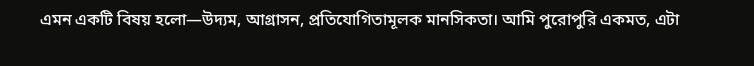এমন একটি বিষয় হলো—উদ্যম, আগ্রাসন, প্রতিযোগিতামূলক মানসিকতা। আমি পুরোপুরি একমত, এটা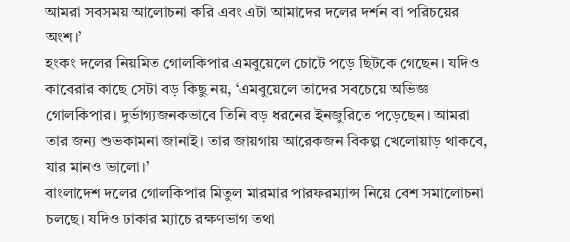আমরা সবসময় আলোচনা করি এবং এটা আমাদের দলের দর্শন বা পরিচয়ের অংশ।’
হংকং দলের নিয়মিত গোলকিপার এমবুয়েলে চোটে পড়ে ছিটকে গেছেন। যদিও কাবেরার কাছে সেটা বড় কিছু নয়, ‘এমবুয়েলে তাদের সবচেয়ে অভিজ্ঞ গোলকিপার। দুর্ভাগ্যজনকভাবে তিনি বড় ধরনের ইনজুরিতে পড়েছেন। আমরা তার জন্য শুভকামনা জানাই। তার জায়গায় আরেকজন বিকল্প খেলোয়াড় থাকবে, যার মানও ভালো।’
বাংলাদেশ দলের গোলকিপার মিতুল মারমার পারফরম্যান্স নিয়ে বেশ সমালোচনা চলছে। যদিও ঢাকার ম্যাচে রক্ষণভাগ তথা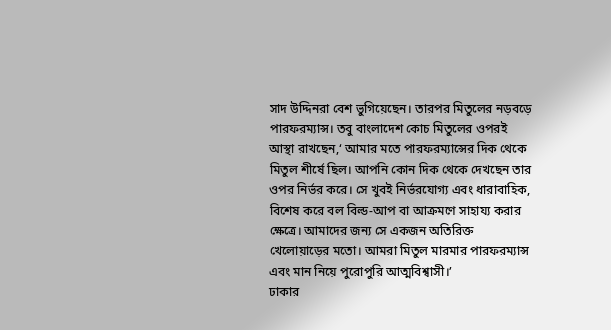সাদ উদ্দিনরা বেশ ভুগিয়েছেন। তারপর মিতুলের নড়বড়ে পারফরম্যান্স। তবু বাংলাদেশ কোচ মিতুলের ওপরই আস্থা রাখছেন,‘ আমার মতে পারফরম্যান্সের দিক থেকে মিতুল শীর্ষে ছিল। আপনি কোন দিক থেকে দেখছেন তার ওপর নির্ভর করে। সে খুবই নির্ভরযোগ্য এবং ধারাবাহিক, বিশেষ করে বল বিল্ড-আপ বা আক্রমণে সাহায্য করার ক্ষেত্রে। আমাদের জন্য সে একজন অতিরিক্ত খেলোয়াড়ের মতো। আমরা মিতুল মারমার পারফরম্যান্স এবং মান নিয়ে পুরোপুরি আত্মবিশ্বাসী।’
ঢাকার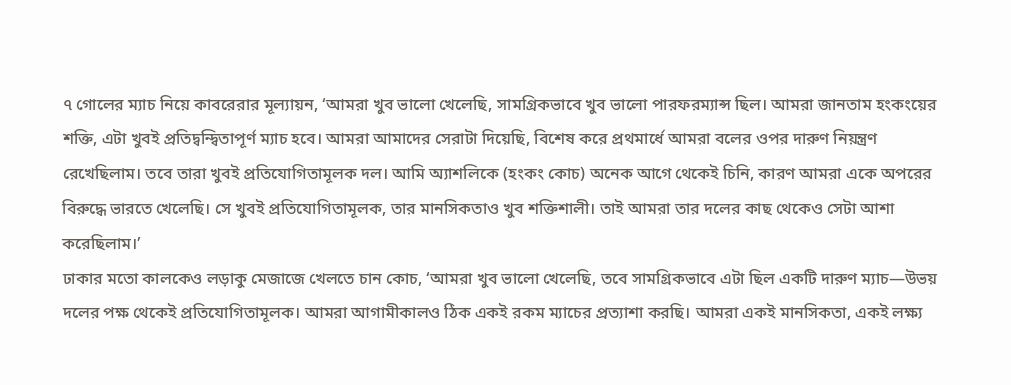৭ গোলের ম্যাচ নিয়ে কাবরেরার মূল্যায়ন, ‘আমরা খুব ভালো খেলেছি, সামগ্রিকভাবে খুব ভালো পারফরম্যান্স ছিল। আমরা জানতাম হংকংয়ের শক্তি, এটা খুবই প্রতিদ্বন্দ্বিতাপূর্ণ ম্যাচ হবে। আমরা আমাদের সেরাটা দিয়েছি, বিশেষ করে প্রথমার্ধে আমরা বলের ওপর দারুণ নিয়ন্ত্রণ রেখেছিলাম। তবে তারা খুবই প্রতিযোগিতামূলক দল। আমি অ্যাশলিকে (হংকং কোচ) অনেক আগে থেকেই চিনি, কারণ আমরা একে অপরের বিরুদ্ধে ভারতে খেলেছি। সে খুবই প্রতিযোগিতামূলক, তার মানসিকতাও খুব শক্তিশালী। তাই আমরা তার দলের কাছ থেকেও সেটা আশা করেছিলাম।’
ঢাকার মতো কালকেও লড়াকু মেজাজে খেলতে চান কোচ, ‘আমরা খুব ভালো খেলেছি, তবে সামগ্রিকভাবে এটা ছিল একটি দারুণ ম্যাচ—উভয় দলের পক্ষ থেকেই প্রতিযোগিতামূলক। আমরা আগামীকালও ঠিক একই রকম ম্যাচের প্রত্যাশা করছি। আমরা একই মানসিকতা, একই লক্ষ্য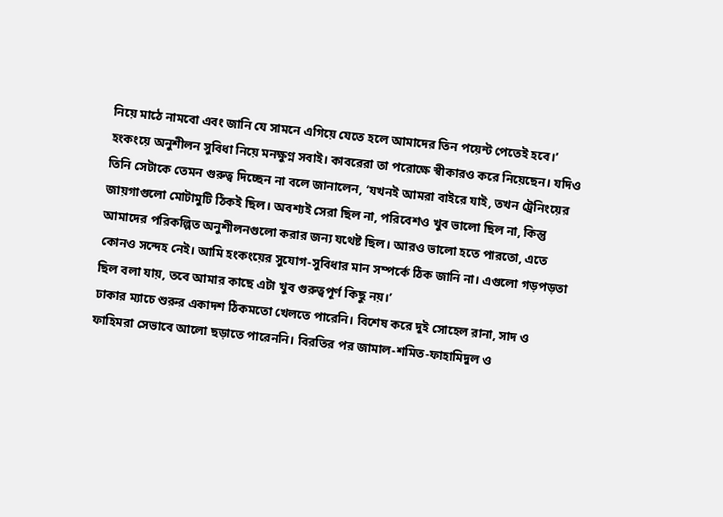নিয়ে মাঠে নামবো এবং জানি যে সামনে এগিয়ে যেতে হলে আমাদের তিন পয়েন্ট পেতেই হবে।’
হংকংয়ে অনুশীলন সুবিধা নিয়ে মনক্ষুণ্ন সবাই। কাবরেরা তা পরোক্ষে স্বীকারও করে নিয়েছেন। যদিও তিনি সেটাকে তেমন গুরুত্ব দিচ্ছেন না বলে জানালেন, ‘যখনই আমরা বাইরে যাই, তখন ট্রেনিংয়ের জায়গাগুলো মোটামুটি ঠিকই ছিল। অবশ্যই সেরা ছিল না, পরিবেশও খুব ভালো ছিল না, কিন্তু আমাদের পরিকল্পিত অনুশীলনগুলো করার জন্য যথেষ্ট ছিল। আরও ভালো হতে পারতো, এতে কোনও সন্দেহ নেই। আমি হংকংয়ের সুযোগ-সুবিধার মান সম্পর্কে ঠিক জানি না। এগুলো গড়পড়তা ছিল বলা যায়, তবে আমার কাছে এটা খুব গুরুত্বপূর্ণ কিছু নয়।’
ঢাকার ম্যাচে শুরুর একাদশ ঠিকমতো খেলতে পারেনি। বিশেষ করে দুই সোহেল রানা, সাদ ও ফাহিমরা সেভাবে আলো ছড়াতে পারেননি। বিরতির পর জামাল-শমিত-ফাহামিদুল ও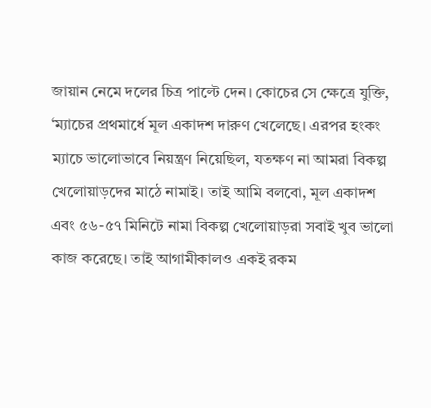জায়ান নেমে দলের চিত্র পাল্টে দেন। কোচের সে ক্ষেত্রে যুক্তি, ‘ম্যাচের প্রথমার্ধে মূল একাদশ দারুণ খেলেছে। এরপর হংকং ম্যাচে ভালোভাবে নিয়ন্ত্রণ নিয়েছিল, যতক্ষণ না আমরা বিকল্প খেলোয়াড়দের মাঠে নামাই। তাই আমি বলবো, মূল একাদশ এবং ৫৬-৫৭ মিনিটে নামা বিকল্প খেলোয়াড়রা সবাই খুব ভালো কাজ করেছে। তাই আগামীকালও একই রকম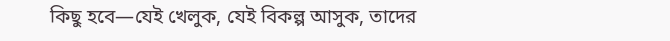কিছু হবে—যেই খেলুক, যেই বিকল্প আসুক, তাদের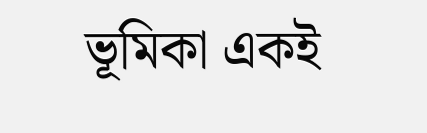ভূমিকা একই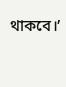থাকবে।’